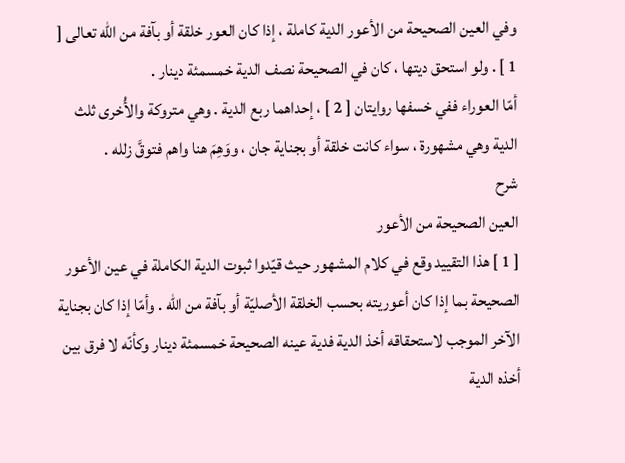وفي العين الصحيحة من الأعور الدية كاملة ، إذا كان العور خلقة أو بآفة من اللّه تعالى [ 1 ] . ولو استحق ديتها ، كان في الصحيحة نصف الدية خمسمئة دينار .
أمّا العوراء ففي خسفها روايتان [ 2 ] ، إحداهما ربع الدية . وهي متروكة والأُخرى ثلث الدية وهي مشهورة ، سواء كانت خلقة أو بجناية جان ، ووَهِمَ هنا واهم فتوقَّ زلله .
شرح
العين الصحيحة من الأعور
[ 1 ] هذا التقييد وقع في كلام المشهور حيث قيّدوا ثبوت الدية الكاملة في عين الأعور الصحيحة بما إذا كان أعوريته بحسب الخلقة الأصليّة أو بآفة من اللّه . وأمّا إذا كان بجناية الآخر الموجب لاستحقاقه أخذ الدية فدية عينه الصحيحة خمسمئة دينار وكأنّه لا فرق بين أخذه الدية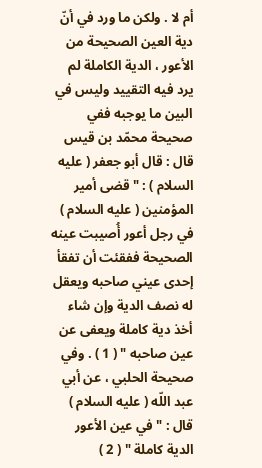أم لا . ولكن ما ورد في أنّ دية العين الصحيحة من الأعور ، الدية الكاملة لم يرد فيه التقييد وليس في البين ما يوجبه ففي صحيحة محمّد بن قيس قال : قال أبو جعفر ( عليه السلام ) : " قضى أمير المؤمنين ( عليه السلام ) في رجل أعور أُصيبت عينه الصحيحة ففقئت أن تفقأ إحدى عيني صاحبه ويعقل له نصف الدية وإن شاء أخذ دية كاملة ويعفى عن عين صاحبه " ( 1 ) . وفي صحيحة الحلبي ، عن أبي عبد اللّه ( عليه السلام ) قال : " في عين الأعور الدية كاملة " ( 2 )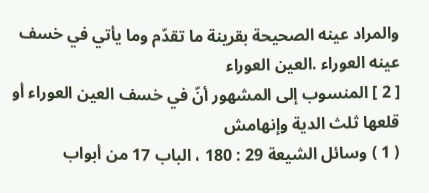والمراد عينه الصحيحة بقرينة ما تقدّم وما يأتي في خسف عينه العوراء .العين العوراء
[ 2 ] المنسوب إلى المشهور أنّ في خسف العين العوراء أو قلعها ثلث الدية وإنهامش
( 1 ) وسائل الشيعة 29 : 180 ، الباب 17 من أبواب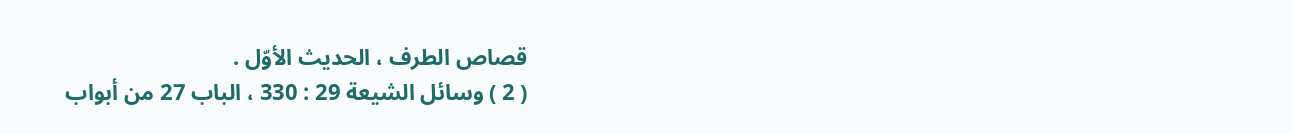قصاص الطرف ، الحديث الأوّل .
( 2 ) وسائل الشيعة 29 : 330 ، الباب 27 من أبواب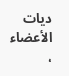ديات الأعضاء ،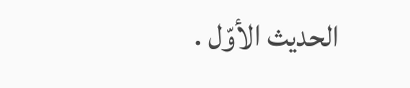الحديث الأوّل .